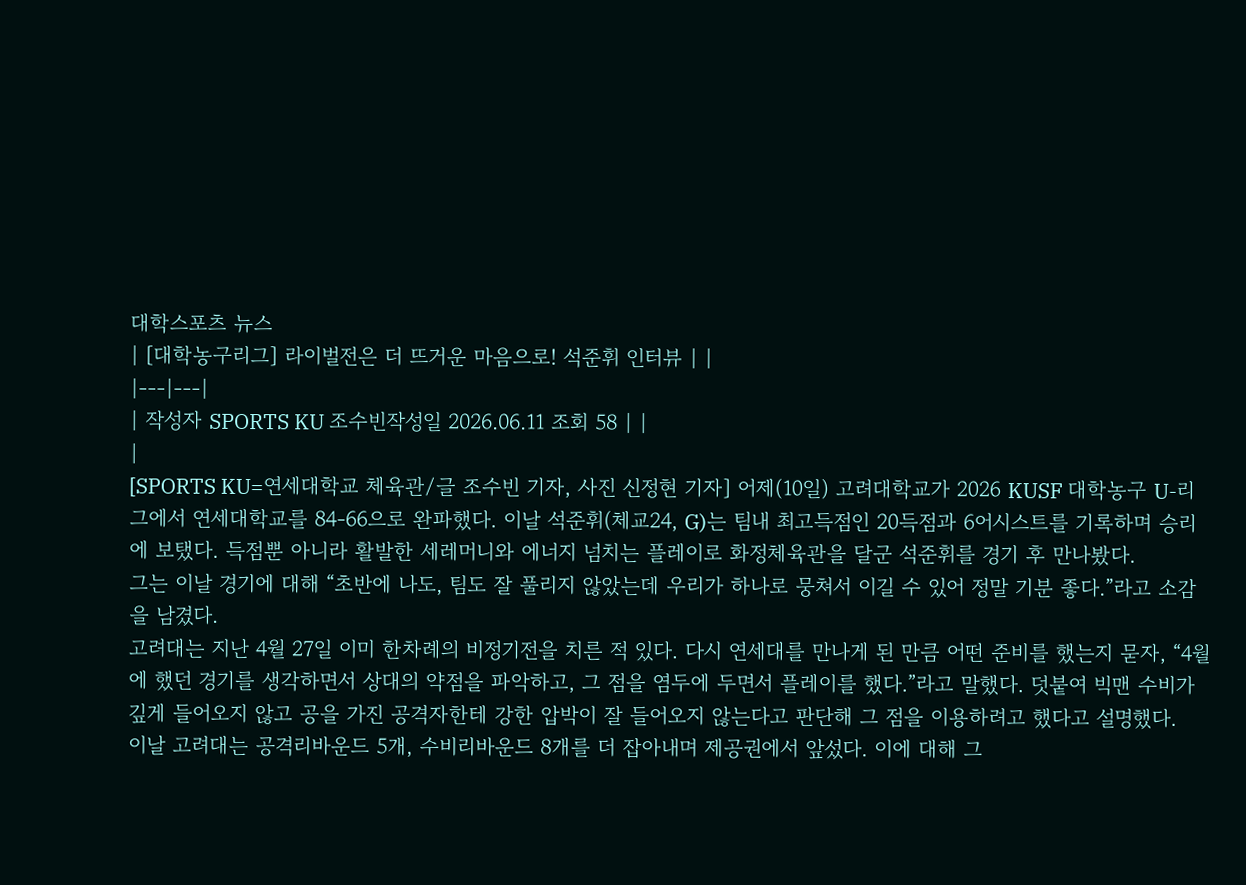대학스포츠 뉴스
| [대학농구리그] 라이벌전은 더 뜨거운 마음으로! 석준휘 인터뷰 | |
|---|---|
| 작성자 SPORTS KU 조수빈작성일 2026.06.11 조회 58 | |
|
[SPORTS KU=연세대학교 체육관/글 조수빈 기자, 사진 신정현 기자] 어제(10일) 고려대학교가 2026 KUSF 대학농구 U-리그에서 연세대학교를 84-66으로 완파했다. 이날 석준휘(체교24, G)는 팀내 최고득점인 20득점과 6어시스트를 기록하며 승리에 보탰다. 득점뿐 아니라 활발한 세레머니와 에너지 넘치는 플레이로 화정체육관을 달군 석준휘를 경기 후 만나봤다.
그는 이날 경기에 대해 “초반에 나도, 팀도 잘 풀리지 않았는데 우리가 하나로 뭉쳐서 이길 수 있어 정말 기분 좋다.”라고 소감을 남겼다.
고려대는 지난 4월 27일 이미 한차례의 비정기전을 치른 적 있다. 다시 연세대를 만나게 된 만큼 어떤 준비를 했는지 묻자, “4월에 했던 경기를 생각하면서 상대의 약점을 파악하고, 그 점을 염두에 두면서 플레이를 했다.”라고 말했다. 덧붙여 빅맨 수비가 깊게 들어오지 않고 공을 가진 공격자한테 강한 압박이 잘 들어오지 않는다고 판단해 그 점을 이용하려고 했다고 설명했다.
이날 고려대는 공격리바운드 5개, 수비리바운드 8개를 더 잡아내며 제공권에서 앞섰다. 이에 대해 그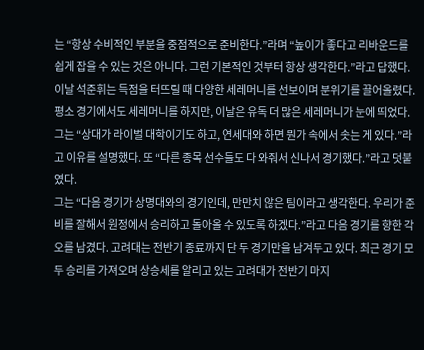는 “항상 수비적인 부분을 중점적으로 준비한다.”라며 “높이가 좋다고 리바운드를 쉽게 잡을 수 있는 것은 아니다. 그런 기본적인 것부터 항상 생각한다.”라고 답했다.
이날 석준휘는 득점을 터뜨릴 때 다양한 세레머니를 선보이며 분위기를 끌어올렸다. 평소 경기에서도 세레머니를 하지만, 이날은 유독 더 많은 세레머니가 눈에 띄었다. 그는 “상대가 라이벌 대학이기도 하고, 연세대와 하면 뭔가 속에서 솟는 게 있다.”라고 이유를 설명했다. 또 “다른 종목 선수들도 다 와줘서 신나서 경기했다.”라고 덧붙였다.
그는 “다음 경기가 상명대와의 경기인데, 만만치 않은 팀이라고 생각한다. 우리가 준비를 잘해서 원정에서 승리하고 돌아올 수 있도록 하겠다.”라고 다음 경기를 향한 각오를 남겼다. 고려대는 전반기 종료까지 단 두 경기만을 남겨두고 있다. 최근 경기 모두 승리를 가져오며 상승세를 알리고 있는 고려대가 전반기 마지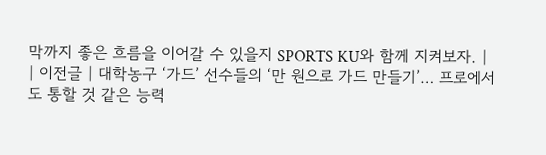막까지 좋은 흐름을 이어갈 수 있을지 SPORTS KU와 함께 지켜보자. |
| 이전글 | 대학농구 ‘가드’ 선수들의 ‘만 원으로 가드 만들기’… 프로에서도 통할 것 같은 능력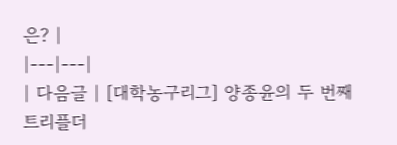은? |
|---|---|
| 다음글 | [대학농구리그] 양종윤의 두 번째 트리플더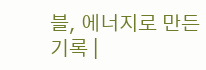블, 에너지로 만든 기록 |